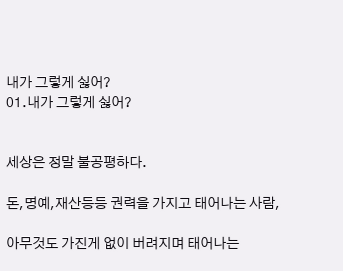내가 그렇게 싫어?
01.내가 그렇게 싫어?


세상은 정말 불공평하다.

돈,명예,재산등등 권력을 가지고 태어나는 사람,

아무것도 가진게 없이 버려지며 태어나는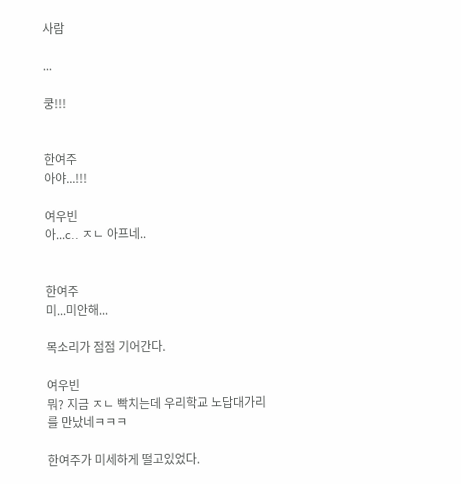사람

...

쿵!!!


한여주
아야...!!!

여우빈
아...c.. ㅈㄴ 아프네..


한여주
미...미안해...

목소리가 점점 기어간다.

여우빈
뭐? 지금 ㅈㄴ 빡치는데 우리학교 노답대가리를 만났네ㅋㅋㅋ

한여주가 미세하게 떨고있었다.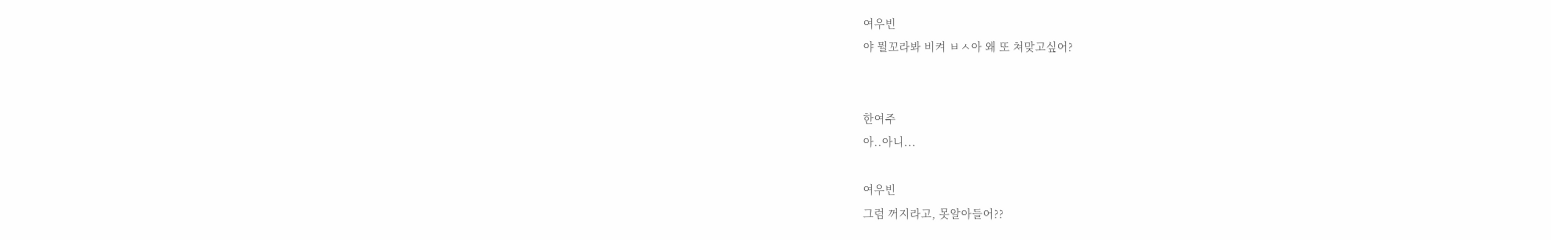여우빈
야 뭘꼬라봐 비켜 ㅂㅅ아 왜 또 쳐맞고싶어?


한여주
아..아니...

여우빈
그럼 꺼지라고, 못알아들어??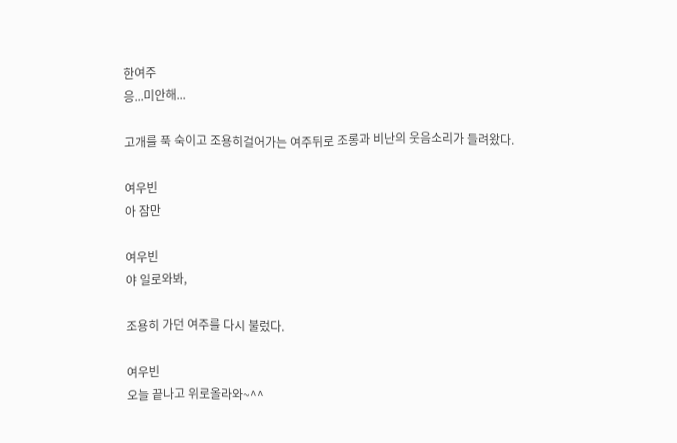한여주
응...미안해...

고개를 푹 숙이고 조용히걸어가는 여주뒤로 조롱과 비난의 웃음소리가 들려왔다.

여우빈
아 잠만

여우빈
야 일로와봐,

조용히 가던 여주를 다시 불렀다.

여우빈
오늘 끝나고 위로올라와~^^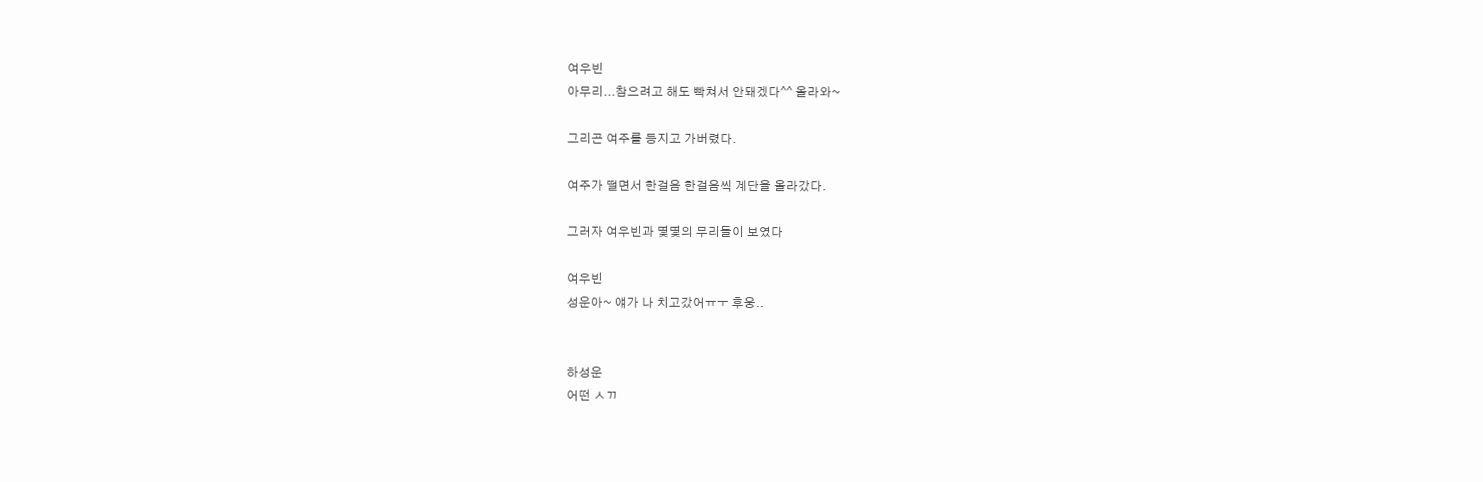여우빈
아무리...참으려고 해도 빡쳐서 안돼겠다^^ 올라와~

그리곤 여주를 등지고 가버렸다.

여주가 떨면서 한걸음 한걸음씩 계단을 올라갔다.

그러자 여우빈과 몇몇의 무리들이 보였다

여우빈
성운아~ 얘가 나 치고갔어ㅠㅜ 후웅..


하성운
어떤 ㅅㄲ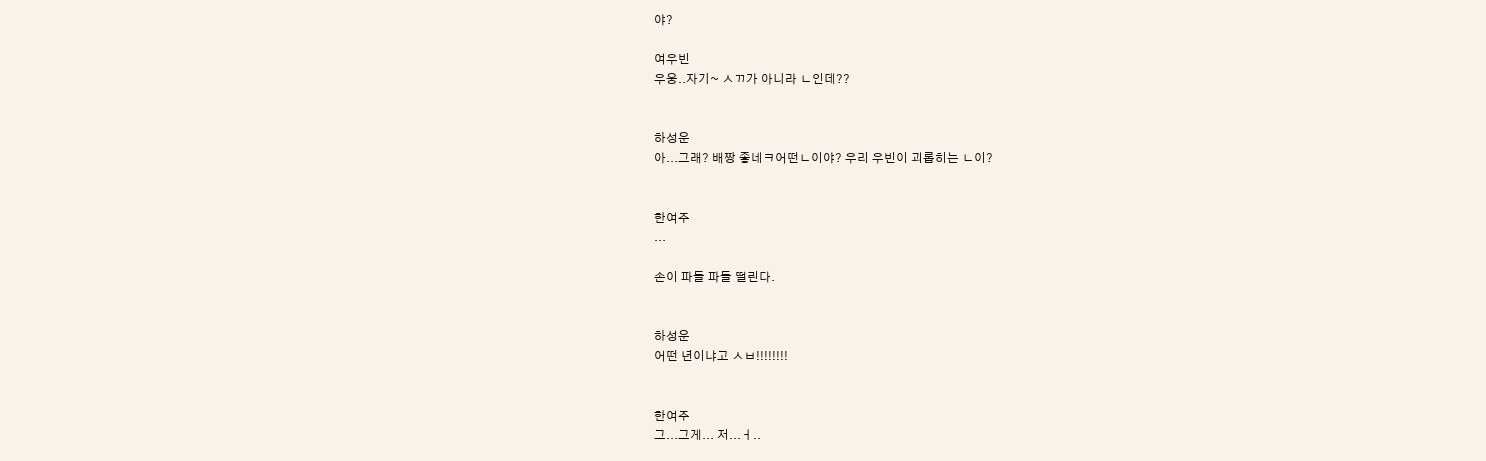야?

여우빈
우웅..자기~ ㅅㄲ가 아니라 ㄴ인데??


하성운
아...그래? 배짱 좋네ㅋ어떤ㄴ이야? 우리 우빈이 괴롭히는 ㄴ이?


한여주
...

손이 파들 파들 떨린다.


하성운
어떤 년이냐고 ㅅㅂ!!!!!!!!


한여주
그...그게... 저...ㅓ..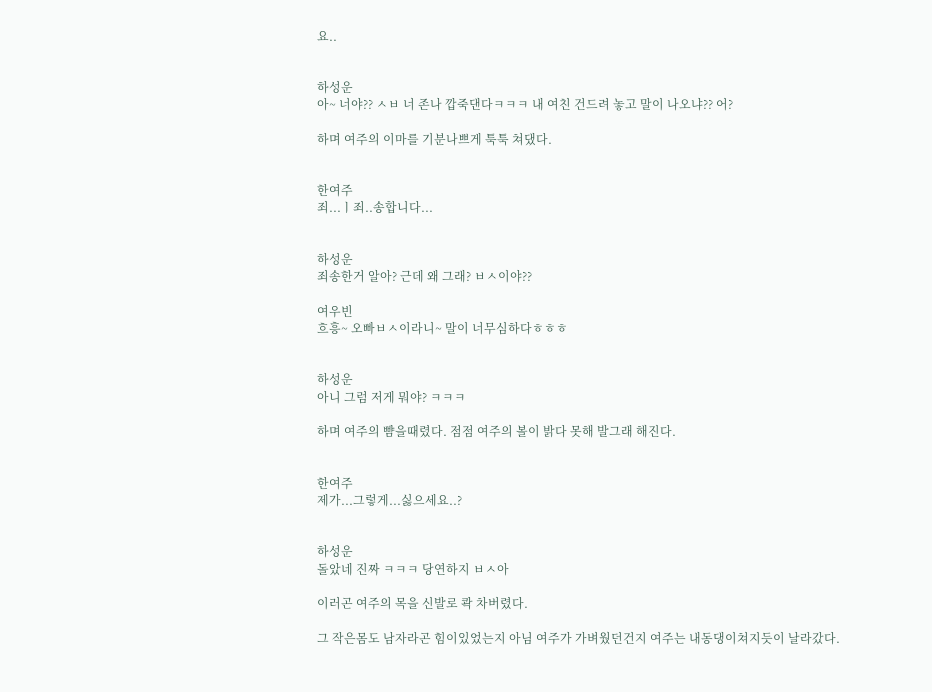요..


하성운
아~ 너야?? ㅅㅂ 너 존나 깝죽댄다ㅋㅋㅋ 내 여친 건드려 놓고 말이 나오냐?? 어?

하며 여주의 이마를 기분나쁘게 툭툭 쳐댔다.


한여주
죄...ㅣ죄..송합니다...


하성운
죄송한거 알아? 근데 왜 그래? ㅂㅅ이야??

여우빈
흐흥~ 오빠ㅂㅅ이라니~ 말이 너무심하다ㅎㅎㅎ


하성운
아니 그럼 저게 뭐야? ㅋㅋㅋ

하며 여주의 뺨을때렸다. 점점 여주의 볼이 밝다 못해 발그래 해진다.


한여주
제가...그렇게...싫으세요..?


하성운
돌았네 진짜 ㅋㅋㅋ 당연하지 ㅂㅅ아

이러곤 여주의 목을 신발로 콱 차버렸다.

그 작은몸도 남자라곤 힘이있었는지 아님 여주가 가벼웠던건지 여주는 내동댕이쳐지듯이 날라갔다.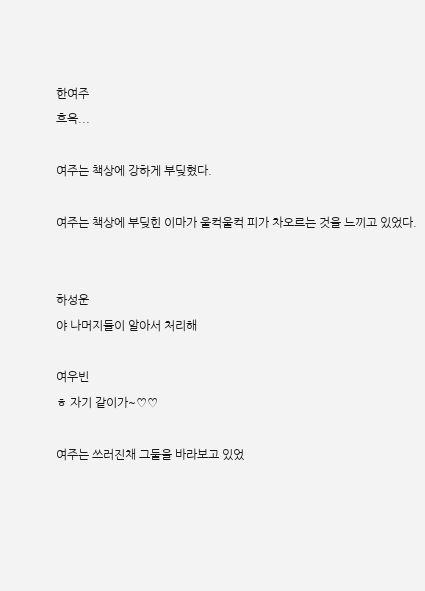한여주
흐윽...

여주는 책상에 강하게 부딪혔다.

여주는 책상에 부딪힌 이마가 울컥울컥 피가 차오르는 것을 느끼고 있었다.


하성운
야 나머지들이 알아서 처리해

여우빈
ㅎ 자기 같이가~♡♡

여주는 쓰러진채 그둘을 바라보고 있었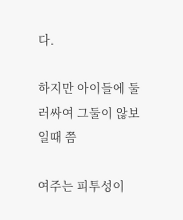다.

하지만 아이들에 둘러싸여 그둘이 않보일때 쯤

여주는 피투성이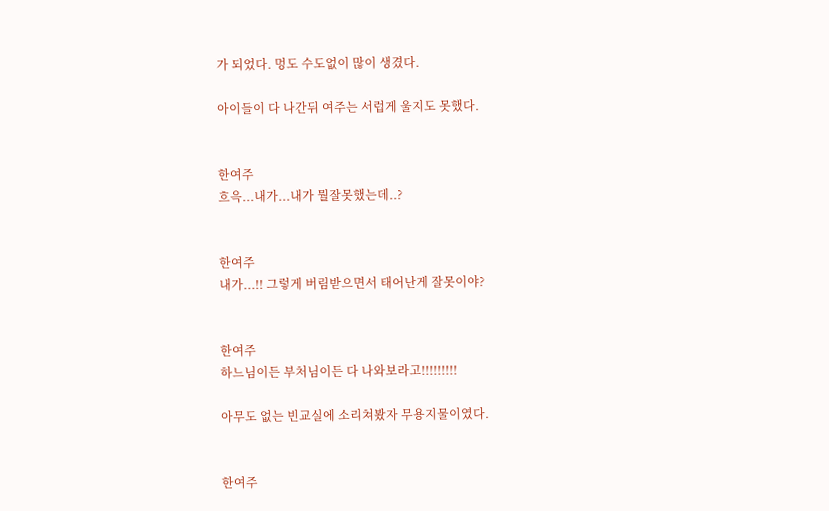가 되었다. 멍도 수도없이 많이 생겼다.

아이들이 다 나간뒤 여주는 서럽게 울지도 못했다.


한여주
흐윽...내가...내가 뭘잘못했는데..?


한여주
내가...!! 그렇게 버림받으면서 태어난게 잘못이야?


한여주
하느님이든 부처님이든 다 나와보라고!!!!!!!!!

아무도 없는 빈교실에 소리쳐봤자 무용지물이였다.


한여주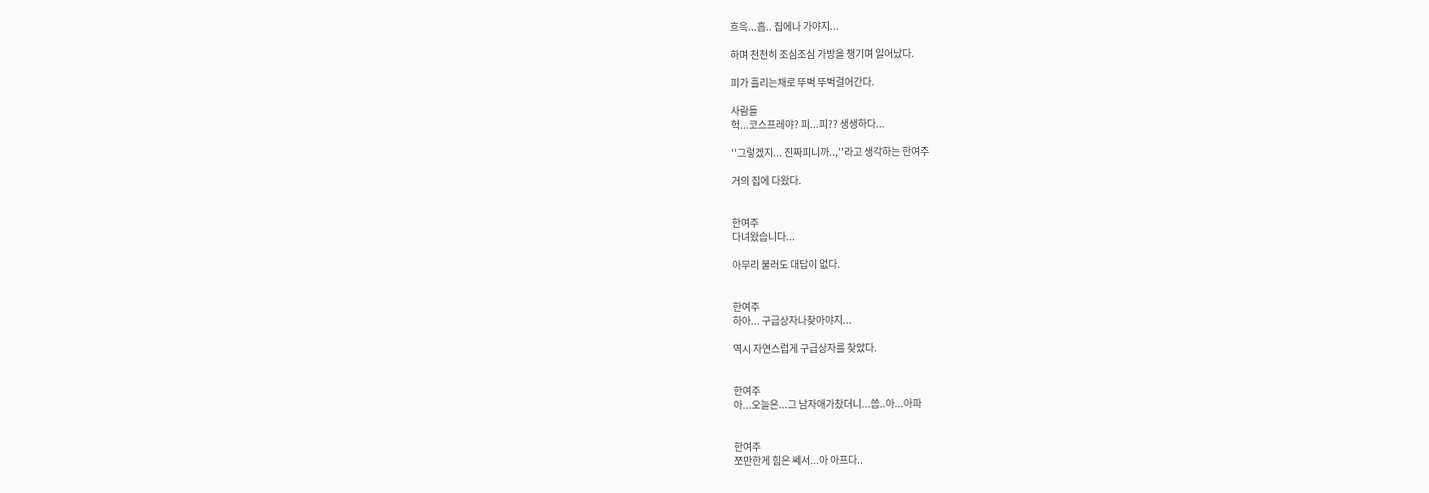흐윽...흡.. 집에나 가야지...

하며 천천히 조심조심 가방을 챙기며 일어났다.

피가 흘리는채로 뚜벅 뚜벅걸어간다.

사람들
헉...코스프레야? 피...피?? 생생하다...

''그렇겠지... 진짜피니까..,''라고 생각하는 한여주

거의 집에 다왔다.


한여주
다녀왔습니다...

아무리 불러도 대답이 없다.


한여주
하아... 구급상자나찾아야지...

역시 자연스럽게 구급상자를 찾았다.


한여주
아...오늘은...그 남자애가찼더니...씁..아...아파


한여주
쪼만한게 힘은 쎄서...아 아프다..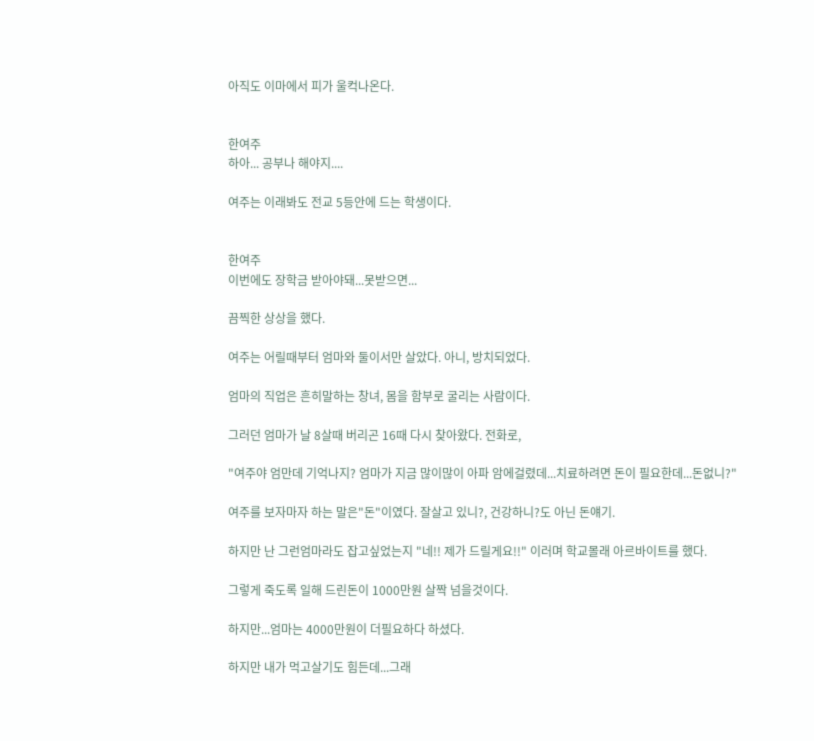아직도 이마에서 피가 울컥나온다.


한여주
하아... 공부나 해야지....

여주는 이래봐도 전교 5등안에 드는 학생이다.


한여주
이번에도 장학금 받아야돼...못받으면...

끔찍한 상상을 했다.

여주는 어릴때부터 엄마와 둘이서만 살았다. 아니, 방치되었다.

엄마의 직업은 흔히말하는 창녀, 몸을 함부로 굴리는 사람이다.

그러던 엄마가 날 8살때 버리곤 16때 다시 찾아왔다. 전화로,

"여주야 엄만데 기억나지? 엄마가 지금 많이많이 아파 암에걸렸데...치료하려면 돈이 필요한데...돈없니?"

여주를 보자마자 하는 말은"돈"이였다. 잘살고 있니?, 건강하니?도 아닌 돈얘기.

하지만 난 그런엄마라도 잡고싶었는지 "네!! 제가 드릴게요!!" 이러며 학교몰래 아르바이트를 했다.

그렇게 죽도록 일해 드린돈이 1000만원 살짝 넘을것이다.

하지만...엄마는 4000만원이 더필요하다 하셨다.

하지만 내가 먹고살기도 힘든데...그래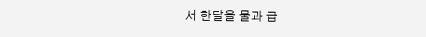서 한달을 물과 급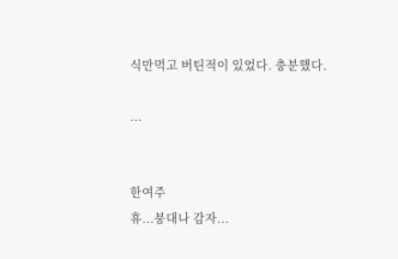식만먹고 버틴적이 있었다. 충분했다.

...


한여주
휴...붕대나 감자...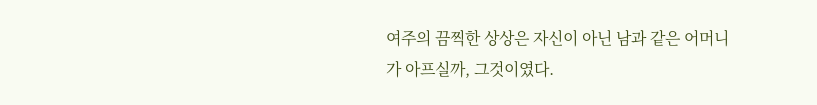여주의 끔찍한 상상은 자신이 아닌 남과 같은 어머니가 아프실까, 그것이였다.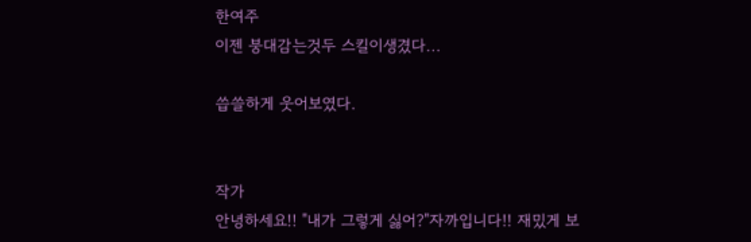한여주
이젠 붕대감는것두 스킬이생겼다...

씁쓸하게 웃어보였다.


작가
안녕하세요!! "내가 그렇게 싫어?"자까입니다!! 재밌게 보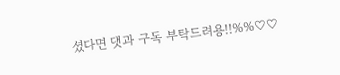셨다면 댓과 구독 부탁드려용!!%%♡♡